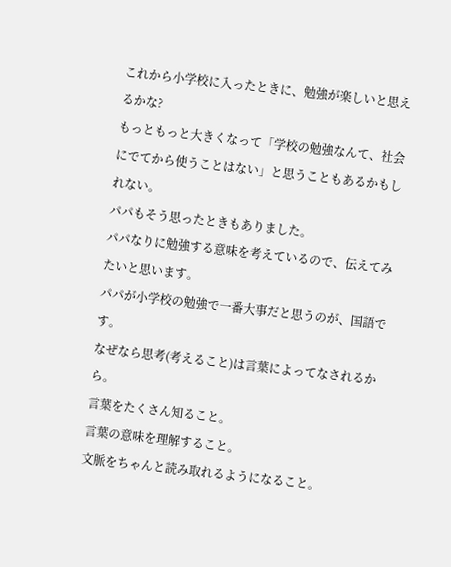これから小学校に入ったときに、勉強が楽しいと思えるかな?
もっともっと大きくなって「学校の勉強なんて、社会にでてから使うことはない」と思うこともあるかもしれない。
パパもそう思ったときもありました。
パパなりに勉強する意味を考えているので、伝えてみたいと思います。
パパが小学校の勉強で一番大事だと思うのが、国語です。
なぜなら思考(考えること)は言葉によってなされるから。
言葉をたくさん知ること。
言葉の意味を理解すること。
文脈をちゃんと読み取れるようになること。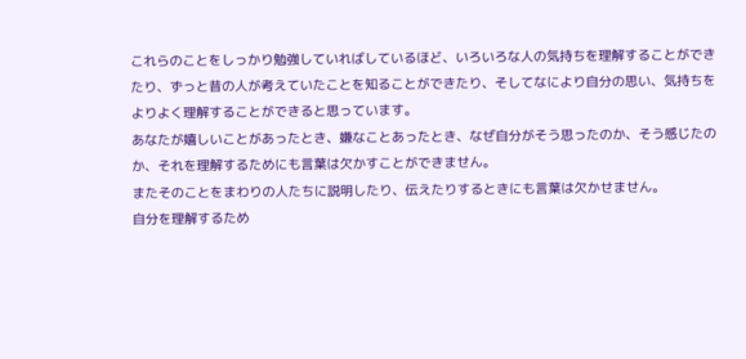これらのことをしっかり勉強していればしているほど、いろいろな人の気持ちを理解することができたり、ずっと昔の人が考えていたことを知ることができたり、そしてなにより自分の思い、気持ちをよりよく理解することができると思っています。
あなたが嬉しいことがあったとき、嫌なことあったとき、なぜ自分がそう思ったのか、そう感じたのか、それを理解するためにも言葉は欠かすことができません。
またそのことをまわりの人たちに説明したり、伝えたりするときにも言葉は欠かせません。
自分を理解するため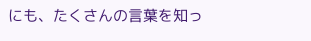にも、たくさんの言葉を知っ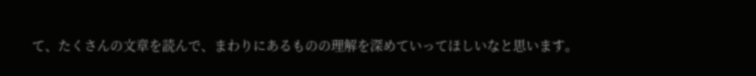て、たくさんの文章を読んで、まわりにあるものの理解を深めていってほしいなと思います。